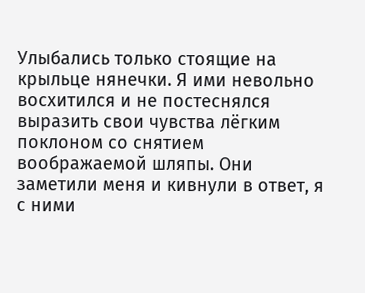Улыбались только стоящие на крыльце нянечки. Я ими невольно восхитился и не постеснялся выразить свои чувства лёгким поклоном со снятием воображаемой шляпы. Они заметили меня и кивнули в ответ, я с ними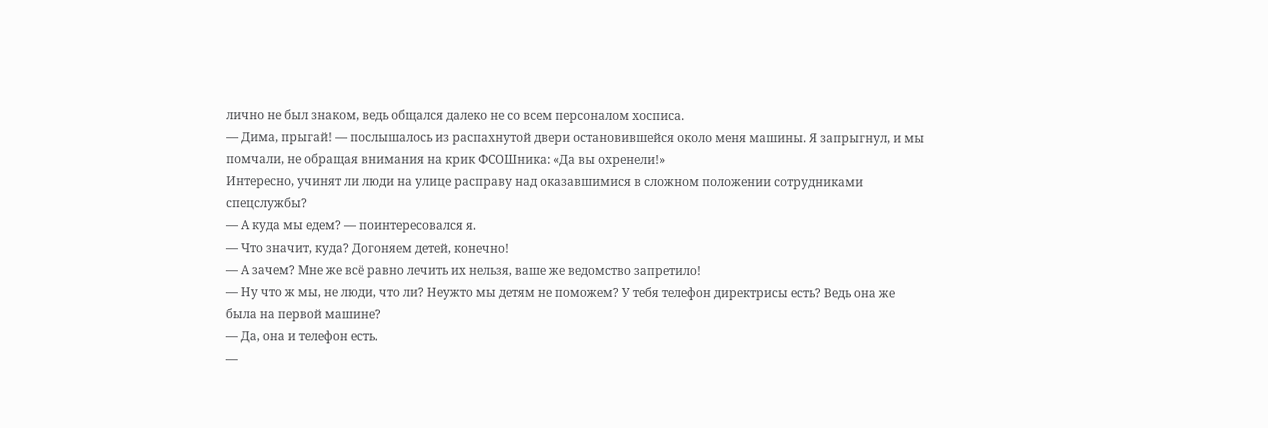лично не был знаком, ведь общался далеко не со всем персоналом хосписа.
— Дима, прыгай! — послышалось из распахнутой двери остановившейся около меня машины. Я запрыгнул, и мы помчали, не обращая внимания на крик ФСОШника: «Да вы охренели!»
Интересно, учинят ли люди на улице расправу над оказавшимися в сложном положении сотрудниками спецслужбы?
— А куда мы едем? — поинтересовался я.
— Что значит, куда? Догоняем детей, конечно!
— А зачем? Мне же всё равно лечить их нельзя, ваше же ведомство запретило!
— Ну что ж мы, не люди, что ли? Неужто мы детям не поможем? У тебя телефон директрисы есть? Ведь она же была на первой машине?
— Да, она и телефон есть.
—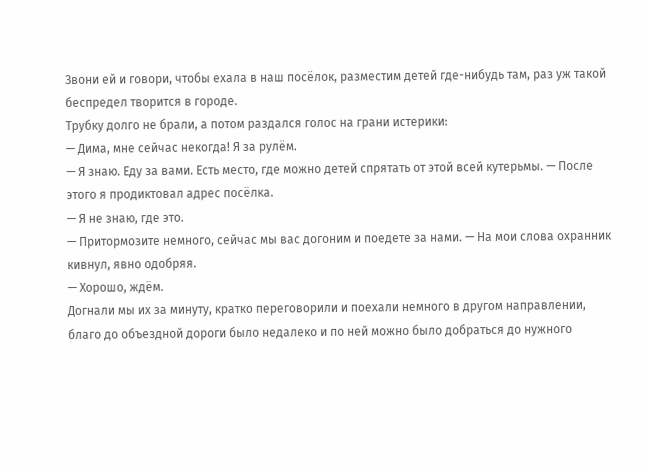Звони ей и говори, чтобы ехала в наш посёлок, разместим детей где-нибудь там, раз уж такой беспредел творится в городе.
Трубку долго не брали, а потом раздался голос на грани истерики:
— Дима, мне сейчас некогда! Я за рулём.
— Я знаю. Еду за вами. Есть место, где можно детей спрятать от этой всей кутерьмы. — После этого я продиктовал адрес посёлка.
— Я не знаю, где это.
— Притормозите немного, сейчас мы вас догоним и поедете за нами. — На мои слова охранник кивнул, явно одобряя.
— Хорошо, ждём.
Догнали мы их за минуту, кратко переговорили и поехали немного в другом направлении, благо до объездной дороги было недалеко и по ней можно было добраться до нужного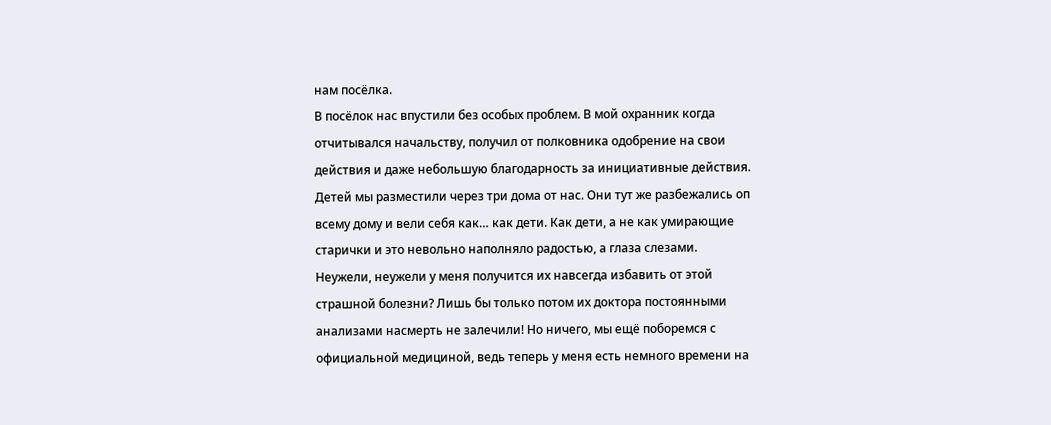нам посёлка.
В посёлок нас впустили без особых проблем. В мой охранник когда отчитывался начальству, получил от полковника одобрение на свои действия и даже небольшую благодарность за инициативные действия.
Детей мы разместили через три дома от нас. Они тут же разбежались оп всему дому и вели себя как… как дети. Как дети, а не как умирающие старички и это невольно наполняло радостью, а глаза слезами. Неужели, неужели у меня получится их навсегда избавить от этой страшной болезни? Лишь бы только потом их доктора постоянными анализами насмерть не залечили! Но ничего, мы ещё поборемся с официальной медициной, ведь теперь у меня есть немного времени на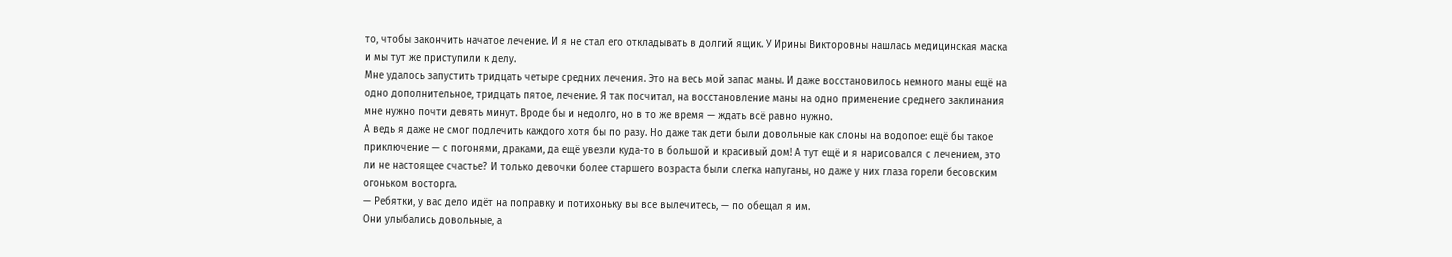то, чтобы закончить начатое лечение. И я не стал его откладывать в долгий ящик. У Ирины Викторовны нашлась медицинская маска и мы тут же приступили к делу.
Мне удалось запустить тридцать четыре средних лечения. Это на весь мой запас маны. И даже восстановилось немного маны ещё на одно дополнительное, тридцать пятое, лечение. Я так посчитал, на восстановление маны на одно применение среднего заклинания мне нужно почти девять минут. Вроде бы и недолго, но в то же время — ждать всё равно нужно.
А ведь я даже не смог подлечить каждого хотя бы по разу. Но даже так дети были довольные как слоны на водопое: ещё бы такое приключение — с погонями, драками, да ещё увезли куда-то в большой и красивый дом! А тут ещё и я нарисовался с лечением, это ли не настоящее счастье? И только девочки более старшего возраста были слегка напуганы, но даже у них глаза горели бесовским огоньком восторга.
— Ребятки, у вас дело идёт на поправку и потихоньку вы все вылечитесь, — по обещал я им.
Они улыбались довольные, а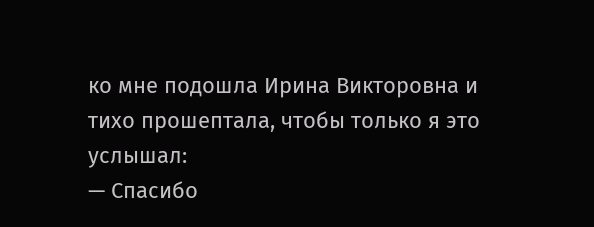ко мне подошла Ирина Викторовна и тихо прошептала, чтобы только я это услышал:
— Спасибо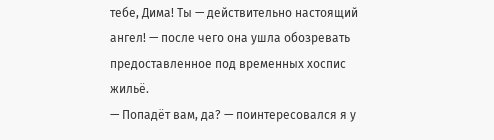тебе, Дима! Ты — действительно настоящий ангел! — после чего она ушла обозревать предоставленное под временных хоспис жильё.
— Попадёт вам, да? — поинтересовался я у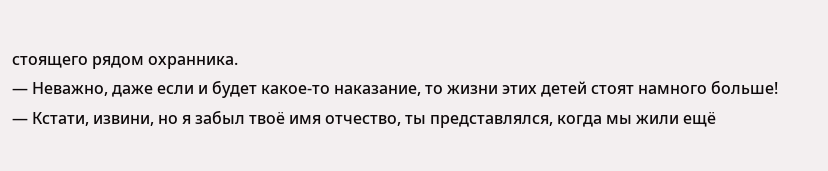стоящего рядом охранника.
— Неважно, даже если и будет какое-то наказание, то жизни этих детей стоят намного больше!
— Кстати, извини, но я забыл твоё имя отчество, ты представлялся, когда мы жили ещё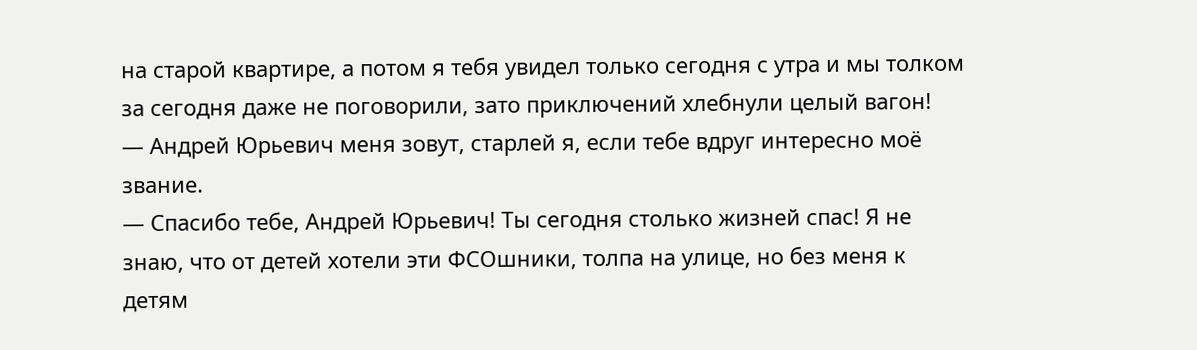на старой квартире, а потом я тебя увидел только сегодня с утра и мы толком за сегодня даже не поговорили, зато приключений хлебнули целый вагон!
— Андрей Юрьевич меня зовут, старлей я, если тебе вдруг интересно моё звание.
— Спасибо тебе, Андрей Юрьевич! Ты сегодня столько жизней спас! Я не знаю, что от детей хотели эти ФСОшники, толпа на улице, но без меня к детям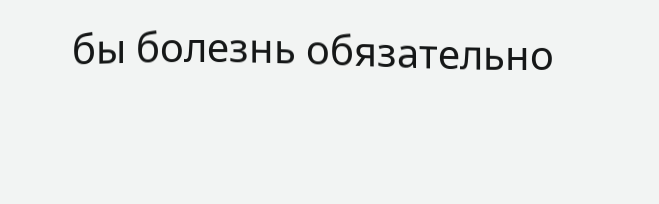бы болезнь обязательно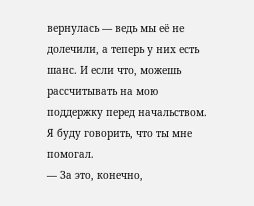вернулась — ведь мы её не долечили, а теперь у них есть шанс. И если что, можешь рассчитывать на мою поддержку перед начальством. Я буду говорить, что ты мне помогал.
— За это, конечно,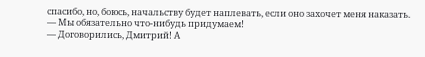спасибо, но, боюсь, начальству будет наплевать, если оно захочет меня наказать.
— Мы обязательно что-нибудь придумаем!
— Договорились, Дмитрий! А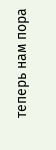теперь нам пора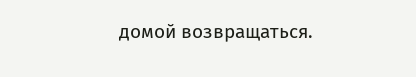домой возвращаться.